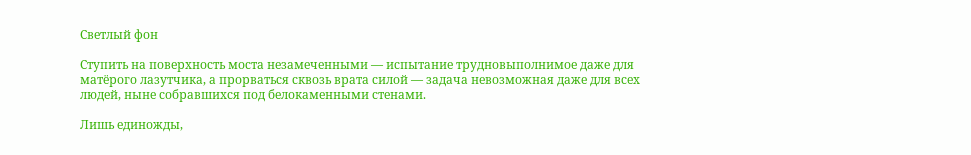Светлый фон

Ступить на поверхность моста незамеченными — испытание трудновыполнимое даже для матёрого лазутчика, а прорваться сквозь врата силой — задача невозможная даже для всех людей, ныне собравшихся под белокаменными стенами.

Лишь единожды,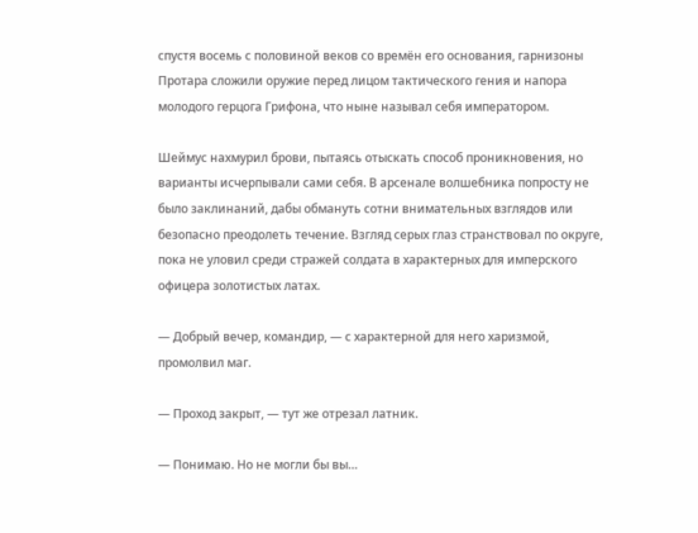спустя восемь с половиной веков со времён его основания, гарнизоны Протара сложили оружие перед лицом тактического гения и напора молодого герцога Грифона, что ныне называл себя императором.

Шеймус нахмурил брови, пытаясь отыскать способ проникновения, но варианты исчерпывали сами себя. В арсенале волшебника попросту не было заклинаний, дабы обмануть сотни внимательных взглядов или безопасно преодолеть течение. Взгляд серых глаз странствовал по округе, пока не уловил среди стражей солдата в характерных для имперского офицера золотистых латах.

— Добрый вечер, командир, — с характерной для него харизмой, промолвил маг.

— Проход закрыт, — тут же отрезал латник.

— Понимаю. Но не могли бы вы…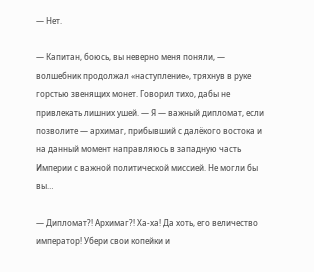— Нет.

— Капитан, боюсь, вы неверно меня поняли, — волшебник продолжал «наступление», тряхнув в руке горстью звенящих монет. Говорил тихо, дабы не привлекать лишних ушей. — Я — важный дипломат, если позволите — архимаг, прибывший с далёкого востока и на данный момент направляюсь в западную часть Империи с важной политической миссией. Не могли бы вы…

— Дипломат?! Архимаг?! Ха-ха! Да хоть, его величество император! Убери свои копейки и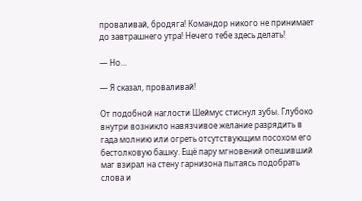проваливай, бродяга! Командор никого не принимает до завтрашнего утра! Нечего тебе здесь делать!

— Но…

— Я сказал, проваливай!

От подобной наглости Шеймус стиснул зубы. Глубоко внутри возникло навязчивое желание разрядить в гада молнию или огреть отсутствующим посохом его бестолковую башку. Ещё пару мгновений опешивший маг взирал на стену гарнизона пытаясь подобрать слова и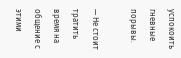успокоить гневные порывы.

— Не стоит тратить время на общение с этими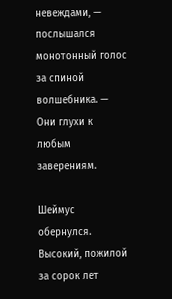невеждами, — послышался монотонный голос за спиной волшебника. — Они глухи к любым заверениям.

Шеймус обернулся. Высокий, пожилой за сорок лет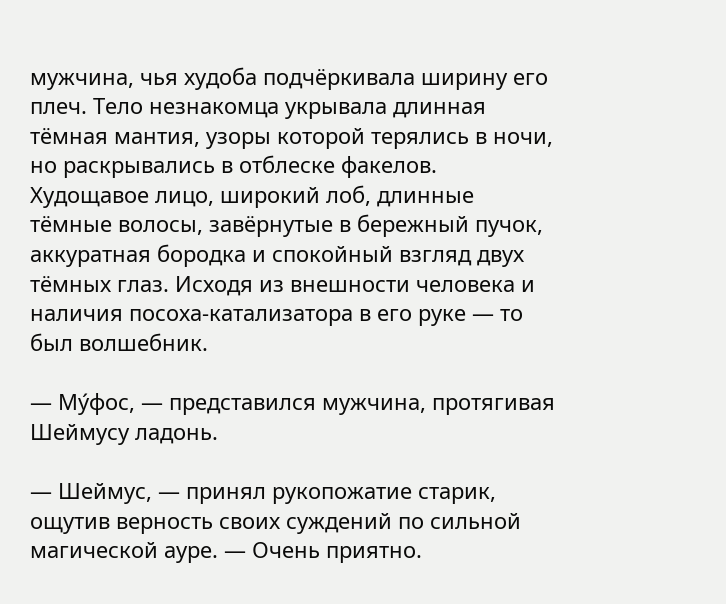мужчина, чья худоба подчёркивала ширину его плеч. Тело незнакомца укрывала длинная тёмная мантия, узоры которой терялись в ночи, но раскрывались в отблеске факелов. Худощавое лицо, широкий лоб, длинные тёмные волосы, завёрнутые в бережный пучок, аккуратная бородка и спокойный взгляд двух тёмных глаз. Исходя из внешности человека и наличия посоха-катализатора в его руке — то был волшебник.

— Му́фос, — представился мужчина, протягивая Шеймусу ладонь.

— Шеймус, — принял рукопожатие старик, ощутив верность своих суждений по сильной магической ауре. — Очень приятно.